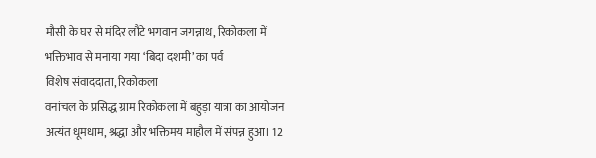मौसी के घर से मंदिर लौटे भगवान जगन्नाथ, रिकोकला में भक्तिभाव से मनाया गया ‘बिदा दशमी’ का पर्व
विशेष संवाददाता, रिकोकला
वनांचल के प्रसिद्ध ग्राम रिकोकला में बहुड़ा यात्रा का आयोजन अत्यंत धूमधाम, श्रद्धा और भक्तिमय माहौल में संपन्न हुआ। 12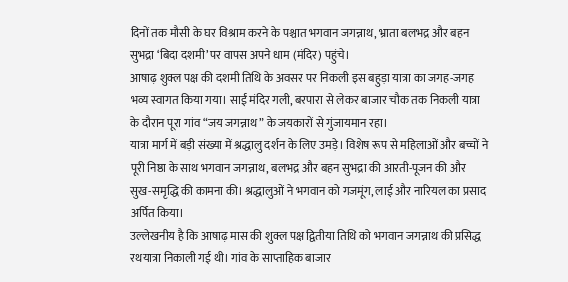दिनों तक मौसी के घर विश्राम करने के पश्चात भगवान जगन्नाथ, भ्राता बलभद्र और बहन सुभद्रा ‘बिदा दशमी’ पर वापस अपने धाम (मंदिर) पहुंचे।
आषाढ़ शुक्ल पक्ष की दशमी तिथि के अवसर पर निकली इस बहुड़ा यात्रा का जगह-जगह भव्य स्वागत किया गया। साईं मंदिर गली, बरपारा से लेकर बाजार चौक तक निकली यात्रा के दौरान पूरा गांव “जय जगन्नाथ” के जयकारों से गुंजायमान रहा।
यात्रा मार्ग में बड़ी संख्या में श्रद्धालु दर्शन के लिए उमड़े। विशेष रूप से महिलाओं और बच्चों ने पूरी निष्ठा के साथ भगवान जगन्नाथ, बलभद्र और बहन सुभद्रा की आरती-पूजन की और सुख-समृद्धि की कामना की। श्रद्धालुओं ने भगवान को गजमूंग, लाई और नारियल का प्रसाद अर्पित किया।
उल्लेखनीय है कि आषाढ़ मास की शुक्ल पक्ष द्वितीया तिथि को भगवान जगन्नाथ की प्रसिद्ध रथयात्रा निकाली गई थी। गांव के साप्ताहिक बाजार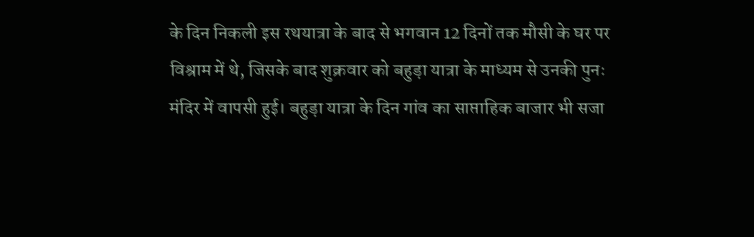के दिन निकली इस रथयात्रा के बाद से भगवान 12 दिनों तक मौसी के घर पर विश्राम में थे, जिसके बाद शुक्रवार को बहुड़ा यात्रा के माध्यम से उनकी पुनः मंदिर में वापसी हुई। बहुड़ा यात्रा के दिन गांव का साप्ताहिक बाजार भी सजा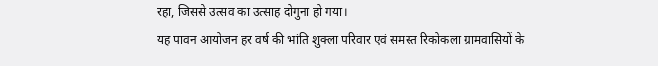रहा, जिससे उत्सव का उत्साह दोगुना हो गया।
यह पावन आयोजन हर वर्ष की भांति शुक्ला परिवार एवं समस्त रिकोकला ग्रामवासियों के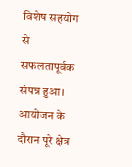विशेष सहयोग से सफलतापूर्वक संपन्न हुआ। आयोजन के दौरान पूरे क्षेत्र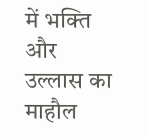में भक्ति और उल्लास का माहौल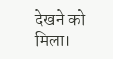देखने को मिला।